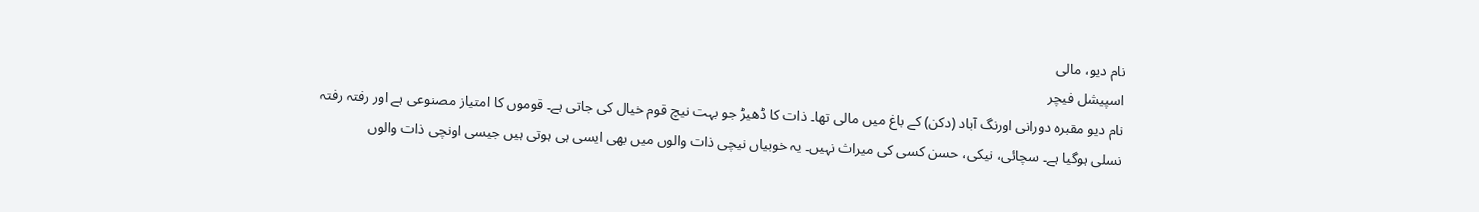نام دیو، مالی
اسپیشل فیچر
نام دیو مقبرہ دورانی اورنگ آباد (دکن) کے باغ میں مالی تھا۔ ذات کا ڈھیڑ جو بہت نیچ قوم خیال کی جاتی ہے۔ قوموں کا امتیاز مصنوعی ہے اور رفتہ رفتہ نسلی ہوگیا ہے۔ سچائی، نیکی، حسن کسی کی میراث نہیں۔ یہ خوبیاں نیچی ذات والوں میں بھی ایسی ہی ہوتی ہیں جیسی اونچی ذات والوں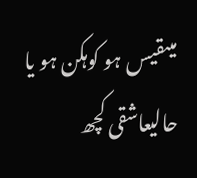میںقیس ہو کوہکن ہو یا حالیعاشقی کچھ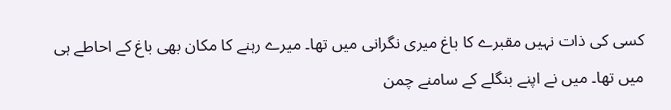کسی کی ذات نہیں مقبرے کا باغ میری نگرانی میں تھا۔ میرے رہنے کا مکان بھی باغ کے احاطے ہی میں تھا۔ میں نے اپنے بنگلے کے سامنے چمن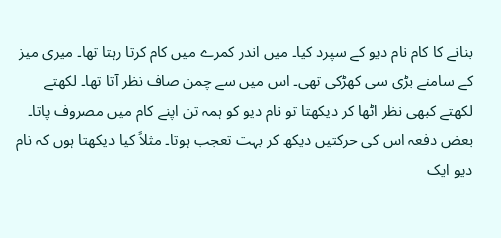بنانے کا کام نام دیو کے سپرد کیا۔ میں اندر کمرے میں کام کرتا رہتا تھا۔ میری میز کے سامنے بڑی سی کھڑکی تھی۔ اس میں سے چمن صاف نظر آتا تھا۔ لکھتے لکھتے کبھی نظر اٹھا کر دیکھتا تو نام دیو کو ہمہ تن اپنے کام میں مصروف پاتا۔ بعض دفعہ اس کی حرکتیں دیکھ کر بہت تعجب ہوتا۔ مثلاً کیا دیکھتا ہوں کہ نام دیو ایک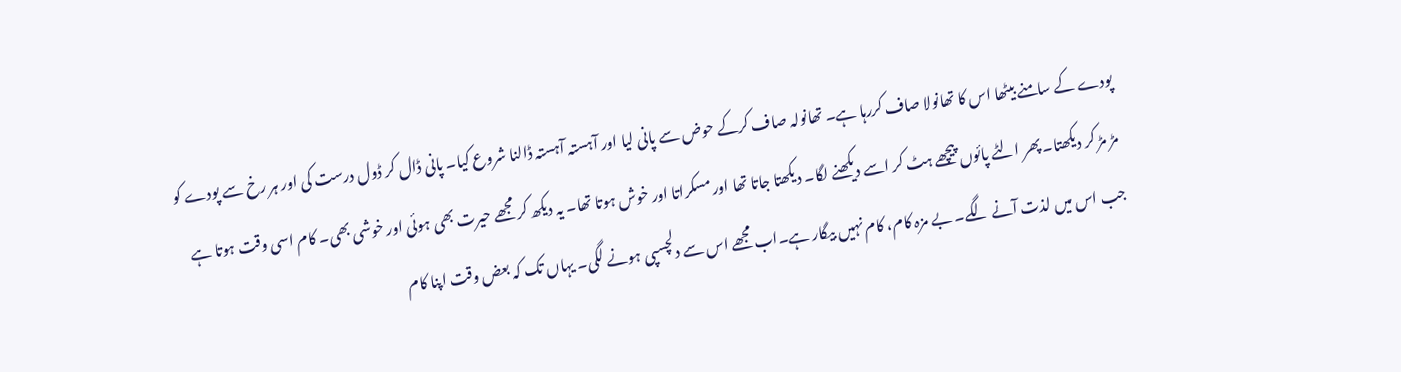پودے کے سامنے بیٹھا اس کا تھانولا صاف کررہا ہے۔ تھانولہ صاف کرکے حوض سے پانی لیا اور آہستہ آہستہ ڈالنا شروع کیا۔ پانی ڈال کر ڈول درست کی اور ہر رخ سے پودے کو مڑ مڑ کر دیکھتا۔ پھر الٹے پائوں پیچھے ہٹ کر اسے دیکھنے لگا۔ دیکھتا جاتا تھا اور مسکراتا اور خوش ہوتا تھا۔ یہ دیکھ کر مجھے حیرت بھی ہوئی اور خوشی بھی۔ کام اسی وقت ہوتا ہے جب اس میں لذت آنے لگے۔ بے مزہ کام، کام نہیں بیگار ہے۔اب مجھے اس سے دلچسپی ہونے لگی۔ یہاں تک کہ بعض وقت اپنا کام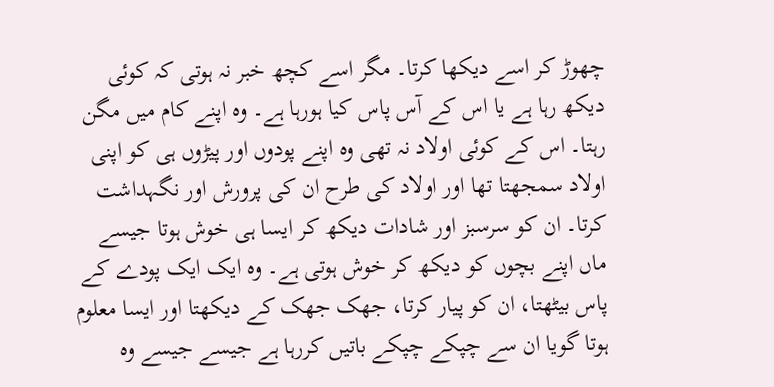چھوڑ کر اسے دیکھا کرتا۔ مگر اسے کچھ خبر نہ ہوتی کہ کوئی دیکھ رہا ہے یا اس کے آس پاس کیا ہورہا ہے۔ وہ اپنے کام میں مگن رہتا۔ اس کے کوئی اولاد نہ تھی وہ اپنے پودوں اور پیڑوں ہی کو اپنی اولاد سمجھتا تھا اور اولاد کی طرح ان کی پرورش اور نگہداشت کرتا۔ ان کو سرسبز اور شادات دیکھ کر ایسا ہی خوش ہوتا جیسے ماں اپنے بچوں کو دیکھ کر خوش ہوتی ہے۔ وہ ایک ایک پودے کے پاس بیٹھتا، ان کو پیار کرتا، جھک جھک کے دیکھتا اور ایسا معلوم ہوتا گویا ان سے چپکے چپکے باتیں کررہا ہے جیسے جیسے وہ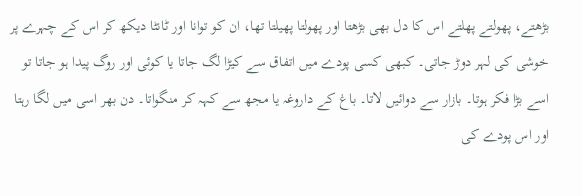بڑھتے، پھولتے پھلتے اس کا دل بھی بڑھتا اور پھولتا پھیلتا تھا، ان کو توانا اور ٹانٹا دیکھ کر اس کے چہرے پر خوشی کی لہر دوڑ جاتی۔ کبھی کسی پودے میں اتفاق سے کیڑا لگ جاتا یا کوئی اور روگ پیدا ہو جاتا تو اسے بڑا فکر ہوتا۔ بازار سے دوائیں لاتا۔ باغ کے داروغہ یا مجھ سے کہہ کر منگواتا۔ دن بھر اسی میں لگا رہتا اور اس پودے کی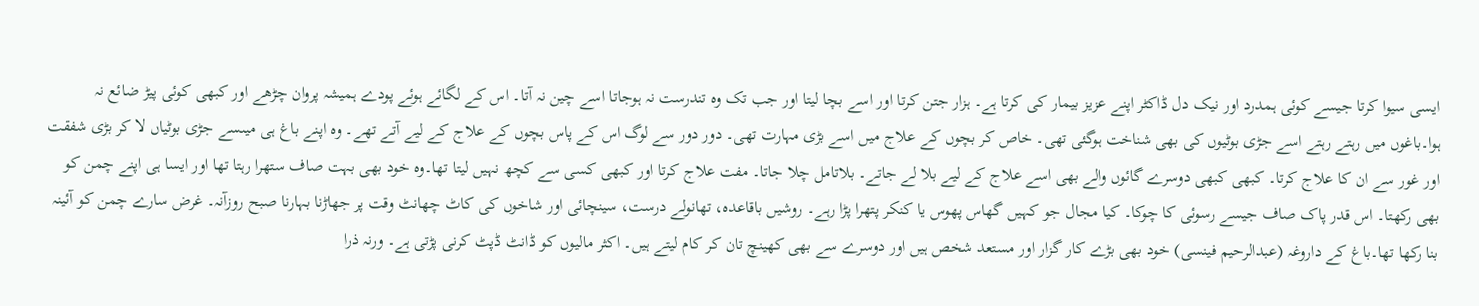ایسی سیوا کرتا جیسے کوئی ہمدرد اور نیک دل ڈاکٹر اپنے عزیز بیمار کی کرتا ہے۔ ہزار جتن کرتا اور اسے بچا لیتا اور جب تک وہ تندرست نہ ہوجاتا اسے چین نہ آتا۔ اس کے لگائے ہوئے پودے ہمیشہ پروان چڑھے اور کبھی کوئی پیڑ ضائع نہ ہوا۔باغوں میں رہتے رہتے اسے جڑی بوٹیوں کی بھی شناخت ہوگئی تھی۔ خاص کر بچوں کے علاج میں اسے بڑی مہارت تھی۔ دور دور سے لوگ اس کے پاس بچوں کے علاج کے لیے آتے تھے۔ وہ اپنے باغ ہی میںسے جڑی بوٹیاں لا کر بڑی شفقت اور غور سے ان کا علاج کرتا۔ کبھی کبھی دوسرے گائوں والے بھی اسے علاج کے لیے بلا لے جاتے۔ بلاتامل چلا جاتا۔ مفت علاج کرتا اور کبھی کسی سے کچھ نہیں لیتا تھا۔وہ خود بھی بہت صاف ستھرا رہتا تھا اور ایسا ہی اپنے چمن کو بھی رکھتا۔ اس قدر پاک صاف جیسے رسوئی کا چوکا۔ کیا مجال جو کہیں گھاس پھوس یا کنکر پتھرا پڑا رہے۔ روشیں باقاعدہ، تھانولے درست، سینچائی اور شاخوں کی کاٹ چھانٹ وقت پر جھاڑنا بہارنا صبح روزآنہ۔ غرض سارے چمن کو آئینہ بنا رکھا تھا۔باغ کے داروغہ (عبدالرحیم فینسی) خود بھی بڑے کار گزار اور مستعد شخص ہیں اور دوسرے سے بھی کھینچ تان کر کام لیتے ہیں۔ اکثر مالیوں کو ڈانٹ ڈپٹ کرنی پڑتی ہے۔ ورنہ ذرا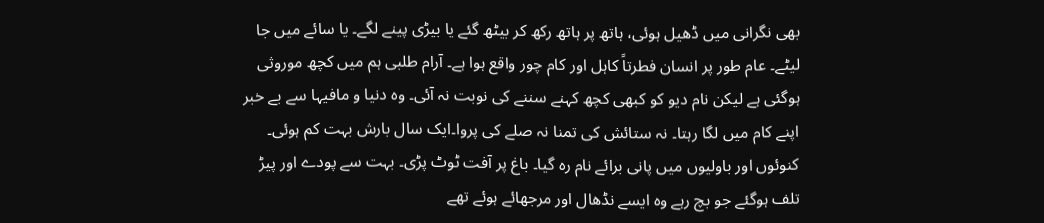بھی نگرانی میں ڈھیل ہوئی، ہاتھ پر ہاتھ رکھ کر بیٹھ گئے یا بیڑی پینے لگے۔ یا سائے میں جا لیٹے۔ عام طور پر انسان فطرتاً کاہل اور کام چور واقع ہوا ہے۔ آرام طلبی ہم میں کچھ موروثی ہوگئی ہے لیکن نام دیو کو کبھی کچھ کہنے سننے کی نوبت نہ آئی۔ وہ دنیا و مافیہا سے بے خبر اپنے کام میں لگا رہتا۔ نہ ستائش کی تمنا نہ صلے کی پروا۔ایک سال بارش بہت کم ہوئی۔ کنوئوں اور باولیوں میں پانی برائے نام رہ گیا۔ باغ پر آفت ٹوٹ پڑی۔ بہت سے پودے اور پیڑ تلف ہوگئے جو بچ رہے وہ ایسے نڈھال اور مرجھائے ہوئے تھے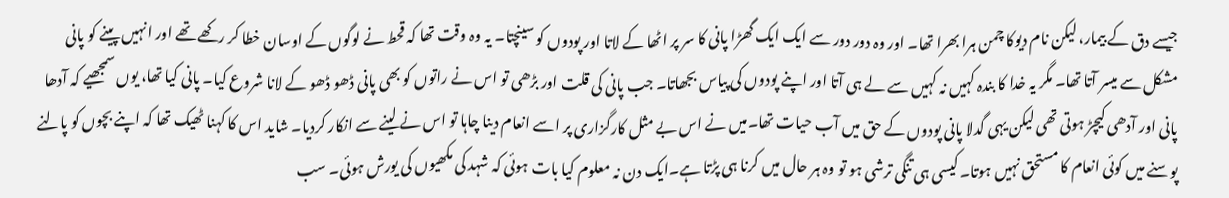جیسے دق کے بیمار، لیکن نام دیوکا چمن ہرا بھرا تھا۔ اور وہ دور دور سے ایک ایک گھڑا پانی کا سر پر اٹھا کے لاتا اور پودوں کو سینچتا۔ یہ وہ وقت تھا کہ قحط نے لوگوں کے اوسان خطا کر رکھے تھے اور انہیں پینے کو پانی مشکل سے میسر آتا تھا۔ مگر یہ خدا کا بندہ کہیں نہ کہیں سے لے ہی آتا اور اپنے پودوں کی پیاس بجھاتا۔ جب پانی کی قلت اور بڑھی تو اس نے راتوں کو بھی پانی ڈھو ڈھو کے لانا شروع کیا۔ پانی کیا تھا، یوں سمجھیے کہ آدھا پانی اور آدھی کیچڑ ہوتی تھی لیکن یہی گدلا پانی پودوں کے حق میں آب حیات تھا۔میں نے اس بے مثل کارگزاری پر اسے انعام دینا چاہا تو اس نے لینے سے انکار کردیا۔ شاید اس کا کہنا ٹھیک تھا کہ اپنے بچوں کو پالنے پوسنے میں کوئی انعام کا مستحق نہیں ہوتا۔ کیسی ہی تنگی ترشی ہو تو وہ ہر حال میں کرنا ہی پڑتا ہے۔ایک دن نہ معلوم کیا بات ہوئی کہ شہد کی مکھیوں کی یورش ہوئی۔ سب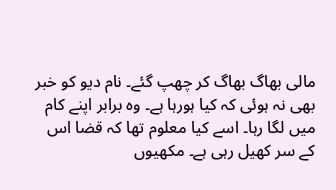مالی بھاگ بھاگ کر چھپ گئے۔ نام دیو کو خبر بھی نہ ہوئی کہ کیا ہورہا ہے۔ وہ برابر اپنے کام میں لگا رہا۔ اسے کیا معلوم تھا کہ قضا اس کے سر کھیل رہی ہے۔ مکھیوں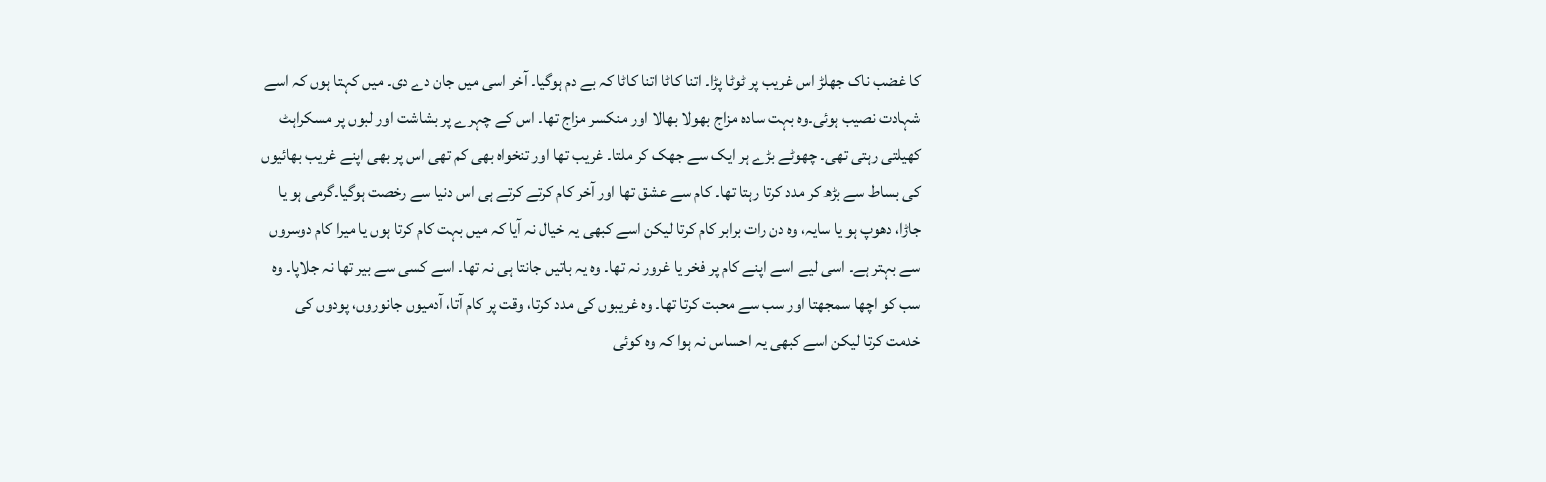کا غضب ناک جھلڑ اس غریب پر ٹوٹا پڑا۔ اتنا کاٹا اتنا کاٹا کہ بے دم ہوگیا۔ آخر اسی میں جان دے دی۔ میں کہتا ہوں کہ اسے شہادت نصیب ہوئی۔وہ بہت سادہ مزاج بھولا بھالا اور منکسر مزاج تھا۔ اس کے چہرے پر بشاشت اور لبوں پر مسکراہٹ کھیلتی رہتی تھی۔ چھوٹے بڑے ہر ایک سے جھک کر ملتا۔ غریب تھا اور تنخواہ بھی کم تھی اس پر بھی اپنے غریب بھائیوں کی بساط سے بڑھ کر مدد کرتا رہتا تھا۔ کام سے عشق تھا اور آخر کام کرتے کرتے ہی اس دنیا سے رخصت ہوگیا۔گرمی ہو یا جاڑا، دھوپ ہو یا سایہ، وہ دن رات برابر کام کرتا لیکن اسے کبھی یہ خیال نہ آیا کہ میں بہت کام کرتا ہوں یا میرا کام دوسروں سے بہتر ہے۔ اسی لیے اسے اپنے کام پر فخر یا غرور نہ تھا۔ وہ یہ باتیں جانتا ہی نہ تھا۔ اسے کسی سے بیر تھا نہ جلاپا۔ وہ سب کو اچھا سمجھتا اور سب سے محبت کرتا تھا۔ وہ غریبوں کی مدد کرتا، وقت پر کام آتا، آدمیوں جانوروں، پودوں کی خدمت کرتا لیکن اسے کبھی یہ احساس نہ ہوا کہ وہ کوئی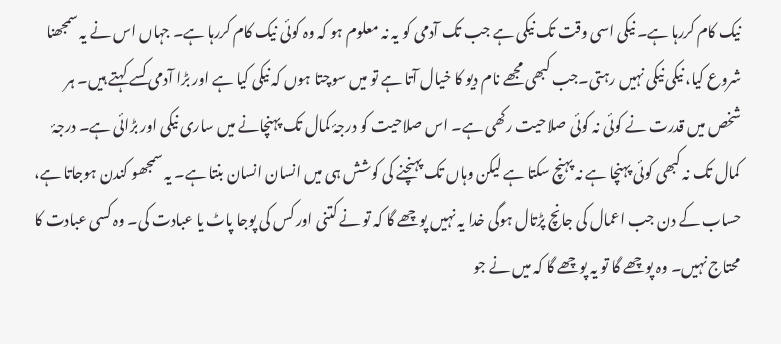نیک کام کررہا ہے۔ نیکی اسی وقت تک نیکی ہے جب تک آدمی کو یہ نہ معلوم ہو کہ وہ کوئی نیک کام کررہا ہے۔ جہاں اس نے یہ سمجھنا شروع کیا، نیکی نیکی نہیں رہتی۔جب کبھی مجھے نام دیو کا خیال آتا ہے تو میں سوچتا ہوں کہ نیکی کیا ہے اور بڑا آدمی کسے کہتے ہیں۔ ہر شخص میں قدرت نے کوئی نہ کوئی صلاحیت رکھی ہے۔ اس صلاحیت کو درجۂ کمال تک پہنچانے میں ساری نیکی اور بڑائی ہے۔ درجۂ کمال تک نہ کبھی کوئی پہنچا ہے نہ پہنچ سکتا ہے لیکن وہاں تک پہنچنے کی کوشش ہی میں انسان انسان بنتا ہے۔ یہ سمجھو کندن ہوجاتا ہے، حساب کے دن جب اعمال کی جانچ پڑتال ہوگی خدا یہ نہیں پوچھے گا کہ تو نے کتنی اور کس کی پوجا پاٹ یا عبادت کی۔ وہ کسی عبادت کا محتاج نہیں۔ وہ پوچھے گا تو یہ پوچھے گا کہ میں نے جو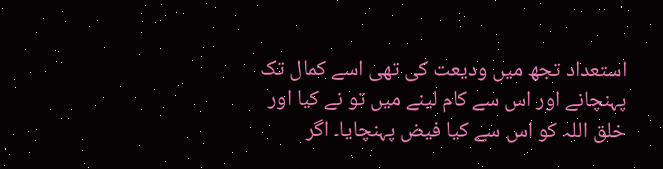استعداد تجھ میں ودیعت کی تھی اسے کمال تک پہنچانے اور اس سے کام لینے میں تو نے کیا اور خلق اللہ کو اس سے کیا فیض پہنچایا۔ اگر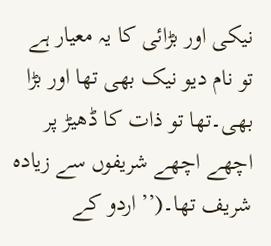نیکی اور بڑائی کا یہ معیار ہے تو نام دیو نیک بھی تھا اور بڑا بھی۔تھا تو ذات کا ڈھیڑ پر اچھے اچھے شریفوں سے زیادہ شریف تھا۔(’’اردو کے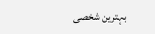بہترین شخصی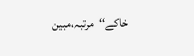خاکے‘‘مرتبہ،مبین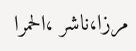مرزا،ناشر ،الحمرا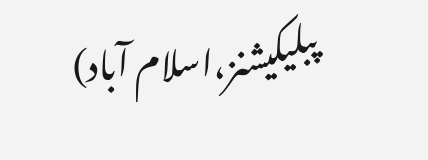پبلیکیشنز،اسلام آباد)